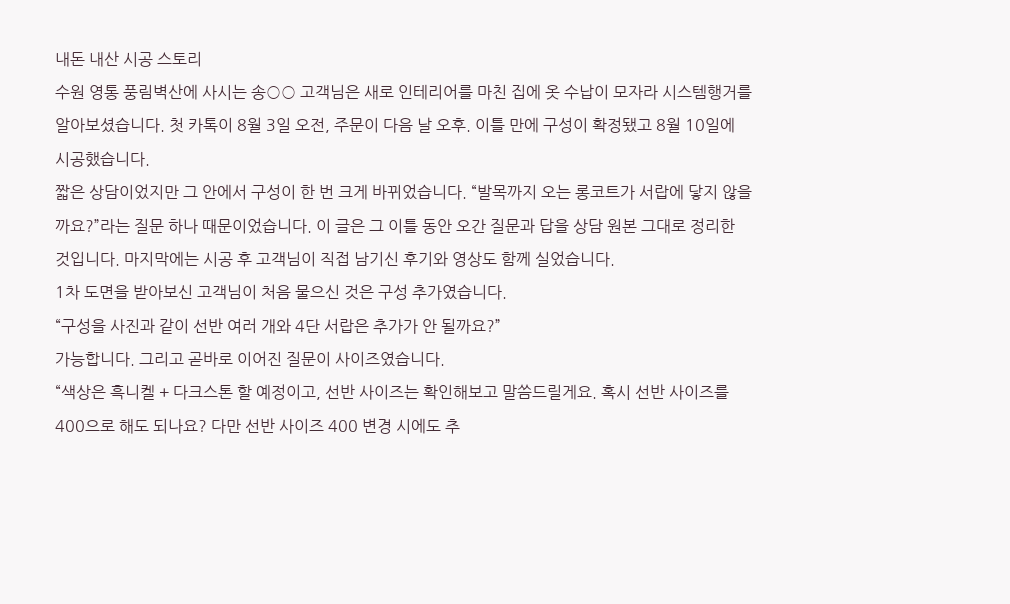내돈 내산 시공 스토리
수원 영통 풍림벽산에 사시는 송○○ 고객님은 새로 인테리어를 마친 집에 옷 수납이 모자라 시스템행거를 알아보셨습니다. 첫 카톡이 8월 3일 오전, 주문이 다음 날 오후. 이틀 만에 구성이 확정됐고 8월 10일에 시공했습니다.
짧은 상담이었지만 그 안에서 구성이 한 번 크게 바뀌었습니다. “발목까지 오는 롱코트가 서랍에 닿지 않을까요?”라는 질문 하나 때문이었습니다. 이 글은 그 이틀 동안 오간 질문과 답을 상담 원본 그대로 정리한 것입니다. 마지막에는 시공 후 고객님이 직접 남기신 후기와 영상도 함께 실었습니다.
1차 도면을 받아보신 고객님이 처음 물으신 것은 구성 추가였습니다.
“구성을 사진과 같이 선반 여러 개와 4단 서랍은 추가가 안 될까요?”
가능합니다. 그리고 곧바로 이어진 질문이 사이즈였습니다.
“색상은 흑니켈 + 다크스톤 할 예정이고, 선반 사이즈는 확인해보고 말씀드릴게요. 혹시 선반 사이즈를 400으로 해도 되나요? 다만 선반 사이즈 400 변경 시에도 추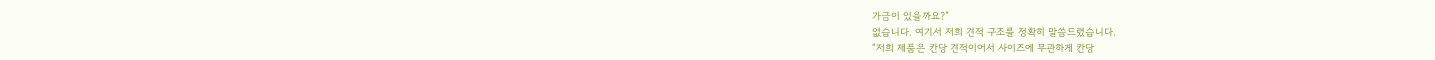가금이 있을까요?”
없습니다. 여기서 저희 견적 구조를 정확히 말씀드렸습니다.
“저희 제품은 칸당 견적이어서 사이즈에 무관하게 칸당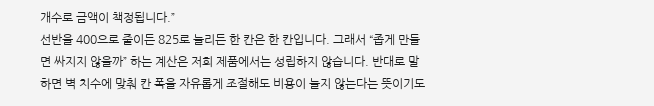개수로 금액이 책정됩니다.”
선반을 400으로 줄이든 825로 늘리든 한 칸은 한 칸입니다. 그래서 “좁게 만들면 싸지지 않을까” 하는 계산은 저희 제품에서는 성립하지 않습니다. 반대로 말하면 벽 치수에 맞춰 칸 폭을 자유롭게 조절해도 비용이 늘지 않는다는 뜻이기도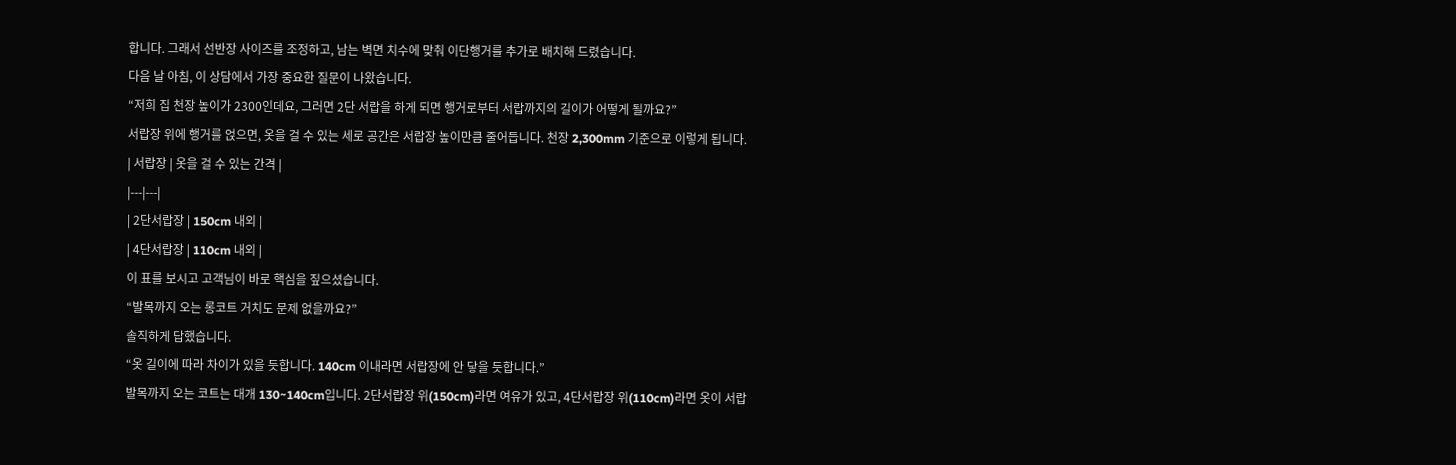합니다. 그래서 선반장 사이즈를 조정하고, 남는 벽면 치수에 맞춰 이단행거를 추가로 배치해 드렸습니다.
다음 날 아침, 이 상담에서 가장 중요한 질문이 나왔습니다.
“저희 집 천장 높이가 2300인데요, 그러면 2단 서랍을 하게 되면 행거로부터 서랍까지의 길이가 어떻게 될까요?”
서랍장 위에 행거를 얹으면, 옷을 걸 수 있는 세로 공간은 서랍장 높이만큼 줄어듭니다. 천장 2,300mm 기준으로 이렇게 됩니다.
| 서랍장 | 옷을 걸 수 있는 간격 |
|---|---|
| 2단서랍장 | 150cm 내외 |
| 4단서랍장 | 110cm 내외 |
이 표를 보시고 고객님이 바로 핵심을 짚으셨습니다.
“발목까지 오는 롱코트 거치도 문제 없을까요?”
솔직하게 답했습니다.
“옷 길이에 따라 차이가 있을 듯합니다. 140cm 이내라면 서랍장에 안 닿을 듯합니다.”
발목까지 오는 코트는 대개 130~140cm입니다. 2단서랍장 위(150cm)라면 여유가 있고, 4단서랍장 위(110cm)라면 옷이 서랍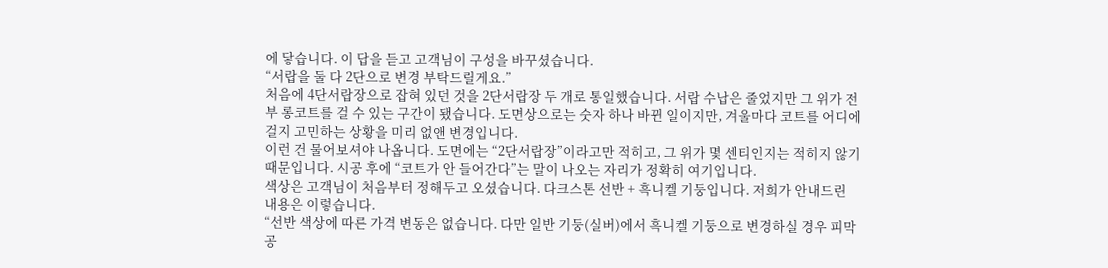에 닿습니다. 이 답을 듣고 고객님이 구성을 바꾸셨습니다.
“서랍을 둘 다 2단으로 변경 부탁드릴게요.”
처음에 4단서랍장으로 잡혀 있던 것을 2단서랍장 두 개로 통일했습니다. 서랍 수납은 줄었지만 그 위가 전부 롱코트를 걸 수 있는 구간이 됐습니다. 도면상으로는 숫자 하나 바뀐 일이지만, 겨울마다 코트를 어디에 걸지 고민하는 상황을 미리 없앤 변경입니다.
이런 건 물어보셔야 나옵니다. 도면에는 “2단서랍장”이라고만 적히고, 그 위가 몇 센티인지는 적히지 않기 때문입니다. 시공 후에 “코트가 안 들어간다”는 말이 나오는 자리가 정확히 여기입니다.
색상은 고객님이 처음부터 정해두고 오셨습니다. 다크스톤 선반 + 흑니켈 기둥입니다. 저희가 안내드린 내용은 이렇습니다.
“선반 색상에 따른 가격 변동은 없습니다. 다만 일반 기둥(실버)에서 흑니켈 기둥으로 변경하실 경우 피막 공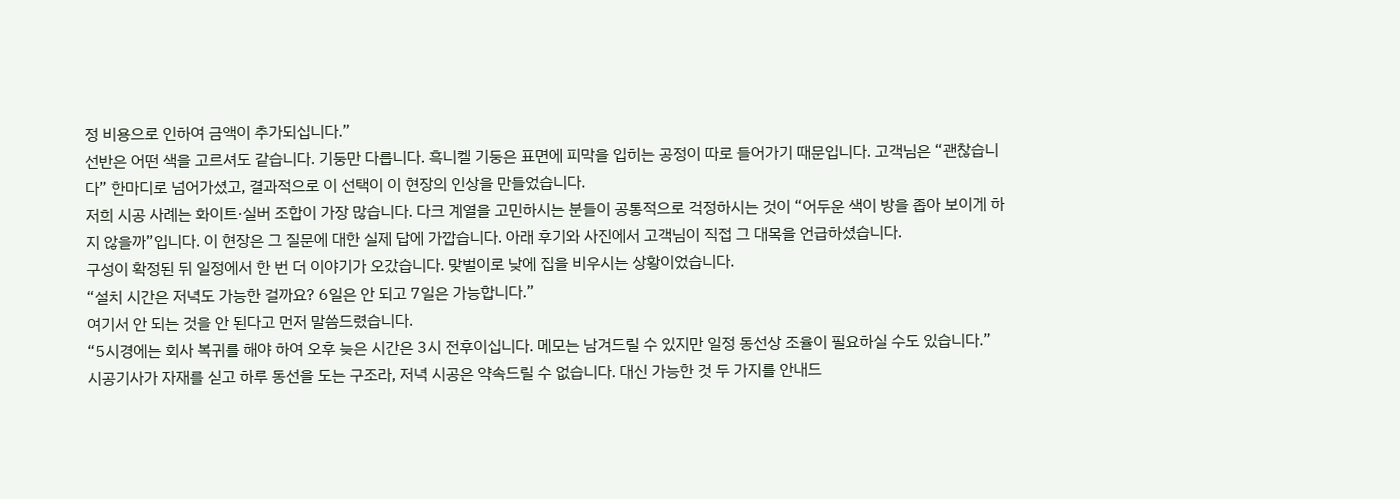정 비용으로 인하여 금액이 추가되십니다.”
선반은 어떤 색을 고르셔도 같습니다. 기둥만 다릅니다. 흑니켈 기둥은 표면에 피막을 입히는 공정이 따로 들어가기 때문입니다. 고객님은 “괜찮습니다” 한마디로 넘어가셨고, 결과적으로 이 선택이 이 현장의 인상을 만들었습니다.
저희 시공 사례는 화이트·실버 조합이 가장 많습니다. 다크 계열을 고민하시는 분들이 공통적으로 걱정하시는 것이 “어두운 색이 방을 좁아 보이게 하지 않을까”입니다. 이 현장은 그 질문에 대한 실제 답에 가깝습니다. 아래 후기와 사진에서 고객님이 직접 그 대목을 언급하셨습니다.
구성이 확정된 뒤 일정에서 한 번 더 이야기가 오갔습니다. 맞벌이로 낮에 집을 비우시는 상황이었습니다.
“설치 시간은 저녁도 가능한 걸까요? 6일은 안 되고 7일은 가능합니다.”
여기서 안 되는 것을 안 된다고 먼저 말씀드렸습니다.
“5시경에는 회사 복귀를 해야 하여 오후 늦은 시간은 3시 전후이십니다. 메모는 남겨드릴 수 있지만 일정 동선상 조율이 필요하실 수도 있습니다.”
시공기사가 자재를 싣고 하루 동선을 도는 구조라, 저녁 시공은 약속드릴 수 없습니다. 대신 가능한 것 두 가지를 안내드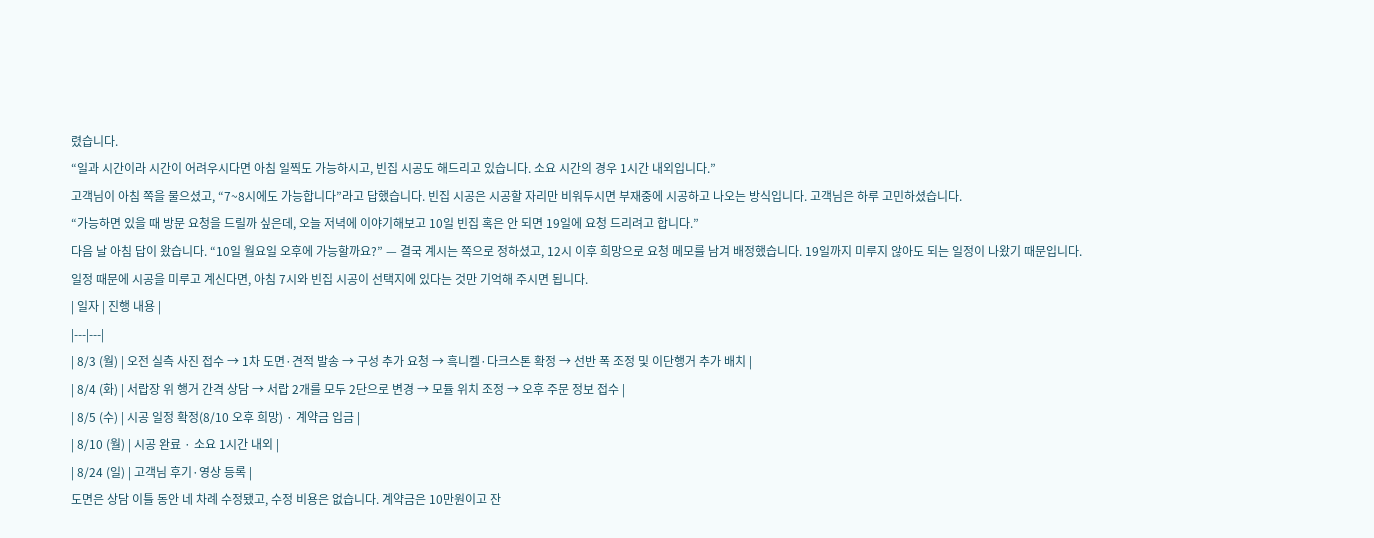렸습니다.
“일과 시간이라 시간이 어려우시다면 아침 일찍도 가능하시고, 빈집 시공도 해드리고 있습니다. 소요 시간의 경우 1시간 내외입니다.”
고객님이 아침 쪽을 물으셨고, “7~8시에도 가능합니다”라고 답했습니다. 빈집 시공은 시공할 자리만 비워두시면 부재중에 시공하고 나오는 방식입니다. 고객님은 하루 고민하셨습니다.
“가능하면 있을 때 방문 요청을 드릴까 싶은데, 오늘 저녁에 이야기해보고 10일 빈집 혹은 안 되면 19일에 요청 드리려고 합니다.”
다음 날 아침 답이 왔습니다. “10일 월요일 오후에 가능할까요?” — 결국 계시는 쪽으로 정하셨고, 12시 이후 희망으로 요청 메모를 남겨 배정했습니다. 19일까지 미루지 않아도 되는 일정이 나왔기 때문입니다.
일정 때문에 시공을 미루고 계신다면, 아침 7시와 빈집 시공이 선택지에 있다는 것만 기억해 주시면 됩니다.
| 일자 | 진행 내용 |
|---|---|
| 8/3 (월) | 오전 실측 사진 접수 → 1차 도면·견적 발송 → 구성 추가 요청 → 흑니켈·다크스톤 확정 → 선반 폭 조정 및 이단행거 추가 배치 |
| 8/4 (화) | 서랍장 위 행거 간격 상담 → 서랍 2개를 모두 2단으로 변경 → 모듈 위치 조정 → 오후 주문 정보 접수 |
| 8/5 (수) | 시공 일정 확정(8/10 오후 희망) · 계약금 입금 |
| 8/10 (월) | 시공 완료 · 소요 1시간 내외 |
| 8/24 (일) | 고객님 후기·영상 등록 |
도면은 상담 이틀 동안 네 차례 수정됐고, 수정 비용은 없습니다. 계약금은 10만원이고 잔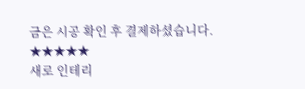금은 시공 확인 후 결제하셨습니다.
★★★★★
새로 인테리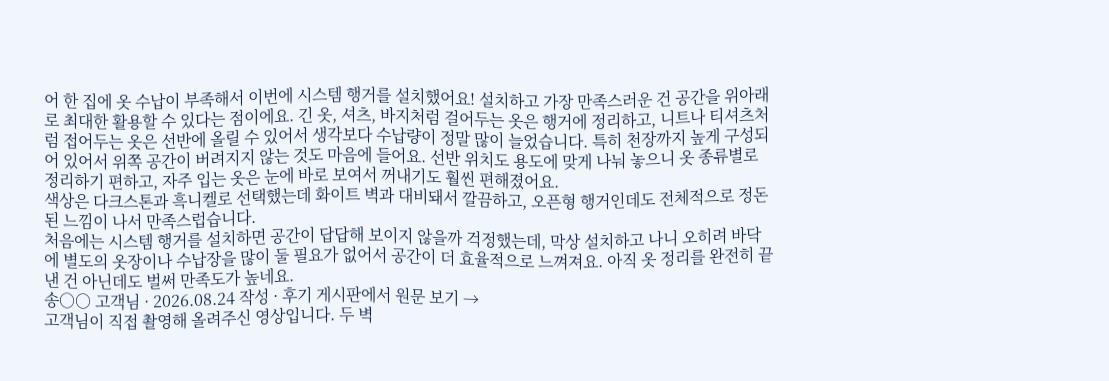어 한 집에 옷 수납이 부족해서 이번에 시스템 행거를 설치했어요! 설치하고 가장 만족스러운 건 공간을 위아래로 최대한 활용할 수 있다는 점이에요. 긴 옷, 셔츠, 바지처럼 걸어두는 옷은 행거에 정리하고, 니트나 티셔츠처럼 접어두는 옷은 선반에 올릴 수 있어서 생각보다 수납량이 정말 많이 늘었습니다. 특히 천장까지 높게 구성되어 있어서 위쪽 공간이 버려지지 않는 것도 마음에 들어요. 선반 위치도 용도에 맞게 나눠 놓으니 옷 종류별로 정리하기 편하고, 자주 입는 옷은 눈에 바로 보여서 꺼내기도 훨씬 편해졌어요.
색상은 다크스톤과 흑니켈로 선택했는데 화이트 벽과 대비돼서 깔끔하고, 오픈형 행거인데도 전체적으로 정돈된 느낌이 나서 만족스럽습니다.
처음에는 시스템 행거를 설치하면 공간이 답답해 보이지 않을까 걱정했는데, 막상 설치하고 나니 오히려 바닥에 별도의 옷장이나 수납장을 많이 둘 필요가 없어서 공간이 더 효율적으로 느껴져요. 아직 옷 정리를 완전히 끝낸 건 아닌데도 벌써 만족도가 높네요.
송○○ 고객님 · 2026.08.24 작성 · 후기 게시판에서 원문 보기 →
고객님이 직접 촬영해 올려주신 영상입니다. 두 벽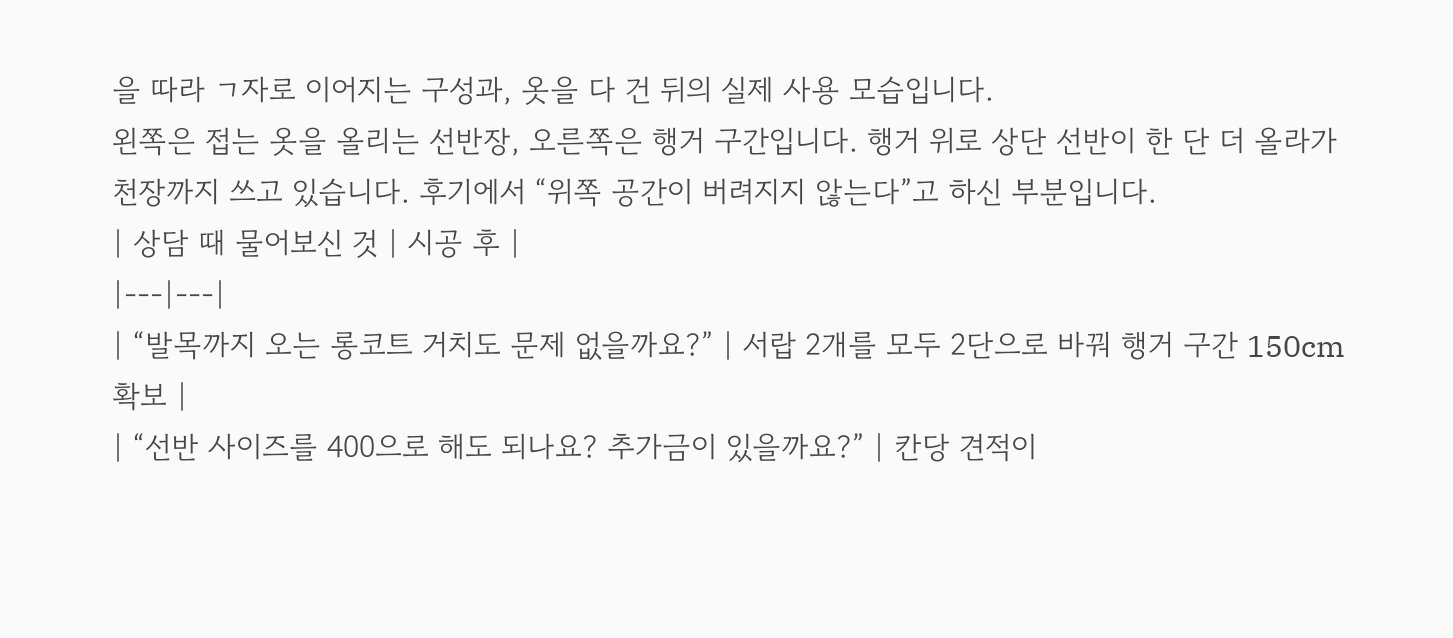을 따라 ㄱ자로 이어지는 구성과, 옷을 다 건 뒤의 실제 사용 모습입니다.
왼쪽은 접는 옷을 올리는 선반장, 오른쪽은 행거 구간입니다. 행거 위로 상단 선반이 한 단 더 올라가 천장까지 쓰고 있습니다. 후기에서 “위쪽 공간이 버려지지 않는다”고 하신 부분입니다.
| 상담 때 물어보신 것 | 시공 후 |
|---|---|
| “발목까지 오는 롱코트 거치도 문제 없을까요?” | 서랍 2개를 모두 2단으로 바꿔 행거 구간 150cm 확보 |
| “선반 사이즈를 400으로 해도 되나요? 추가금이 있을까요?” | 칸당 견적이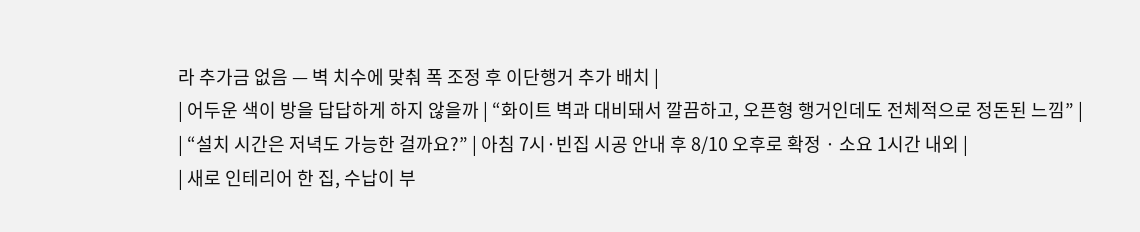라 추가금 없음 — 벽 치수에 맞춰 폭 조정 후 이단행거 추가 배치 |
| 어두운 색이 방을 답답하게 하지 않을까 | “화이트 벽과 대비돼서 깔끔하고, 오픈형 행거인데도 전체적으로 정돈된 느낌” |
| “설치 시간은 저녁도 가능한 걸까요?” | 아침 7시·빈집 시공 안내 후 8/10 오후로 확정 · 소요 1시간 내외 |
| 새로 인테리어 한 집, 수납이 부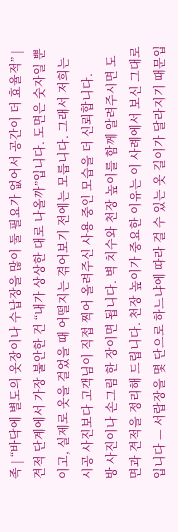족 | “바닥에 별도의 옷장이나 수납장을 많이 둘 필요가 없어서 공간이 더 효율적” |
견적 단계에서 가장 불안한 건 “내가 상상한 대로 나올까”입니다. 도면은 숫자일 뿐이고, 실제로 옷을 걸었을 때 어떨지는 겪어보기 전에는 모릅니다. 그래서 저희는 시공 사진보다 고객님이 직접 찍어 올려주신 사용 중인 모습을 더 신뢰합니다.
방 사진이나 손그림 한 장이면 됩니다. 벽 치수와 천장 높이를 함께 알려주시면 도면과 견적을 정리해 드립니다. 천장 높이가 중요한 이유는 이 사례에서 보신 그대로입니다 — 서랍장을 몇 단으로 하느냐에 따라 걸 수 있는 옷 길이가 달라지기 때문입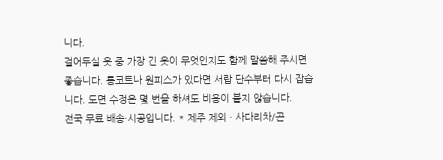니다.
걸어두실 옷 중 가장 긴 옷이 무엇인지도 함께 말씀해 주시면 좋습니다. 롱코트나 원피스가 있다면 서랍 단수부터 다시 잡습니다. 도면 수정은 몇 번을 하셔도 비용이 붙지 않습니다.
전국 무료 배송·시공입니다. * 제주 제외 · 사다리차/곤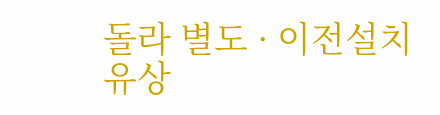돌라 별도 · 이전설치 유상